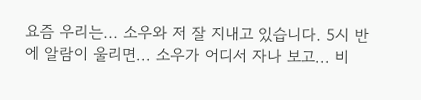요즘 우리는... 소우와 저 잘 지내고 있습니다. 5시 반에 알람이 울리면... 소우가 어디서 자나 보고... 비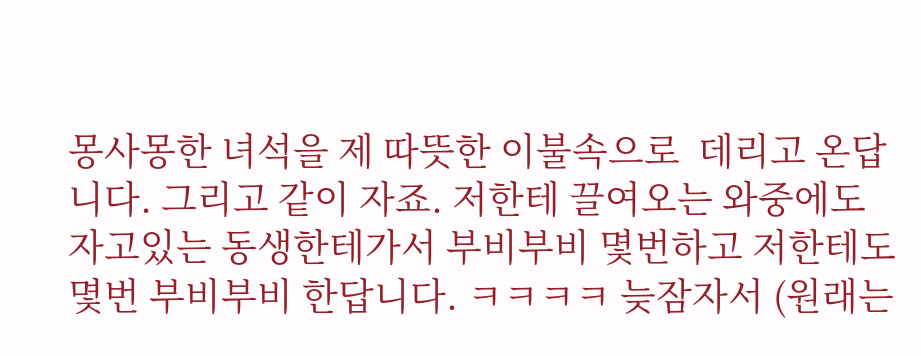몽사몽한 녀석을 제 따뜻한 이불속으로  데리고 온답니다. 그리고 같이 자죠. 저한테 끌여오는 와중에도 자고있는 동생한테가서 부비부비 몇번하고 저한테도 몇번 부비부비 한답니다. ㅋㅋㅋㅋ 늦잠자서 (원래는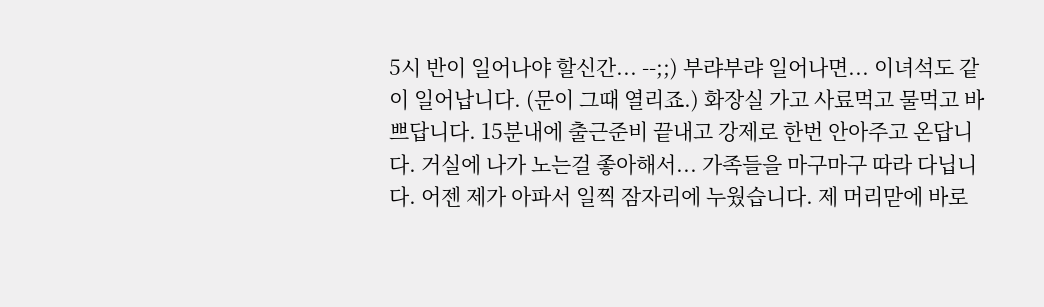5시 반이 일어나야 할신간... --;;) 부랴부랴 일어나면... 이녀석도 같이 일어납니다. (문이 그때 열리죠.) 화장실 가고 사료먹고 물먹고 바쁘답니다. 15분내에 출근준비 끝내고 강제로 한번 안아주고 온답니다. 거실에 나가 노는걸 좋아해서... 가족들을 마구마구 따라 다닙니다. 어젠 제가 아파서 일찍 잠자리에 누웠습니다. 제 머리맏에 바로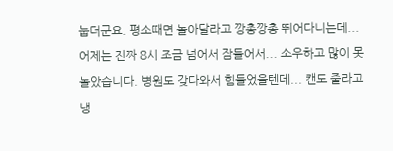눕더군요. 평소때면 놀아달라고 깡총깡총 뛰어다니는데... 어제는 진짜 8시 조금 넘어서 잠들어서... 소우하고 많이 못 놀았습니다. 병원도 갖다와서 힘들었을텐데... 캔도 줄라고냉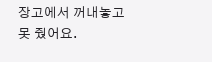장고에서 꺼내놓고 못 줬어요.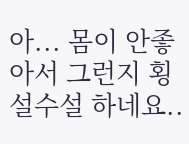아... 몸이 안좋아서 그런지 횡설수설 하네요..